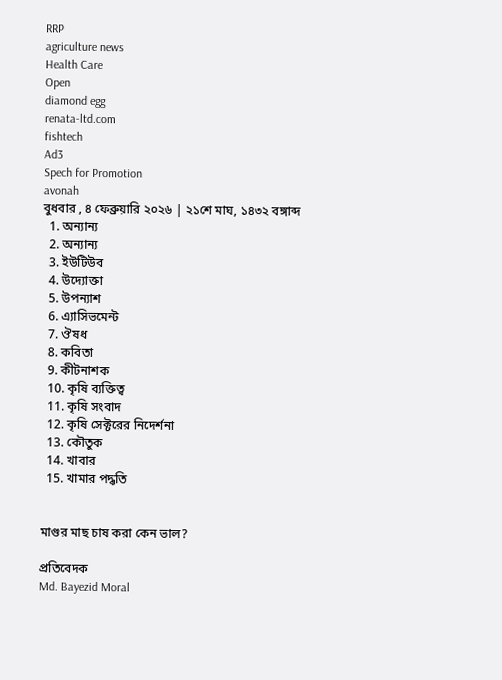RRP
agriculture news
Health Care
Open
diamond egg
renata-ltd.com
fishtech
Ad3
Spech for Promotion
avonah
বুধবার , ৪ ফেব্রুয়ারি ২০২৬ | ২১শে মাঘ, ১৪৩২ বঙ্গাব্দ
  1. অন্যান্য
  2. অন্যান্য
  3. ইউটিউব
  4. উদ্যোক্তা
  5. উপন্যাশ
  6. এ্যাসিভমেন্ট
  7. ঔষধ
  8. কবিতা
  9. কীটনাশক
  10. কৃষি ব্যক্তিত্ব
  11. কৃষি সংবাদ
  12. কৃষি সেক্টরের নিদের্শনা
  13. কৌতুক
  14. খাবার
  15. খামার পদ্ধতি


মাগুর মাছ চাষ করা কেন ভাল?

প্রতিবেদক
Md. Bayezid Moral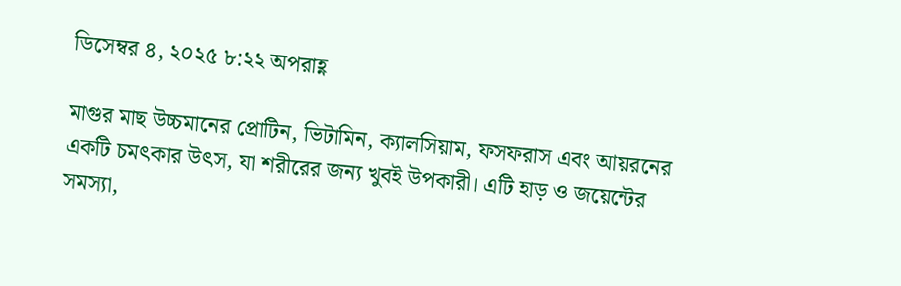ডিসেম্বর ৪, ২০২৫ ৮:২২ অপরাহ্ণ

মাগুর মাছ উচ্চমানের প্রোটিন, ভিটামিন, ক্যালসিয়াম, ফসফরাস এবং আয়রনের একটি চমৎকার উৎস, যা শরীরের জন্য খুবই উপকারী। এটি হাড় ও জয়েন্টের সমস্যা,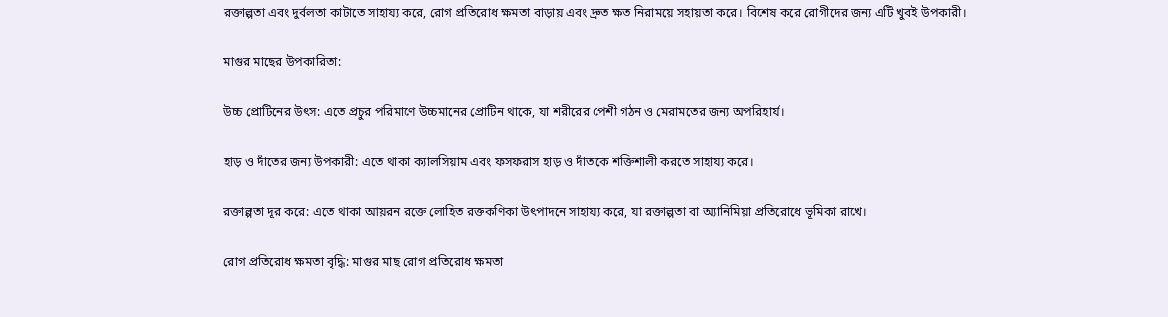রক্তাল্পতা এবং দুর্বলতা কাটাতে সাহায্য করে, রোগ প্রতিরোধ ক্ষমতা বাড়ায় এবং দ্রুত ক্ষত নিরাময়ে সহায়তা করে। বিশেষ করে রোগীদের জন্য এটি খুবই উপকারী।

মাগুর মাছের উপকারিতা:

উচ্চ প্রোটিনের উৎস: এতে প্রচুর পরিমাণে উচ্চমানের প্রোটিন থাকে, যা শরীরের পেশী গঠন ও মেরামতের জন্য অপরিহার্য।

হাড় ও দাঁতের জন্য উপকারী: এতে থাকা ক্যালসিয়াম এবং ফসফরাস হাড় ও দাঁতকে শক্তিশালী করতে সাহায্য করে।

রক্তাল্পতা দূর করে: এতে থাকা আয়রন রক্তে লোহিত রক্তকণিকা উৎপাদনে সাহায্য করে, যা রক্তাল্পতা বা অ্যানিমিয়া প্রতিরোধে ভূমিকা রাখে।

রোগ প্রতিরোধ ক্ষমতা বৃদ্ধি: মাগুর মাছ রোগ প্রতিরোধ ক্ষমতা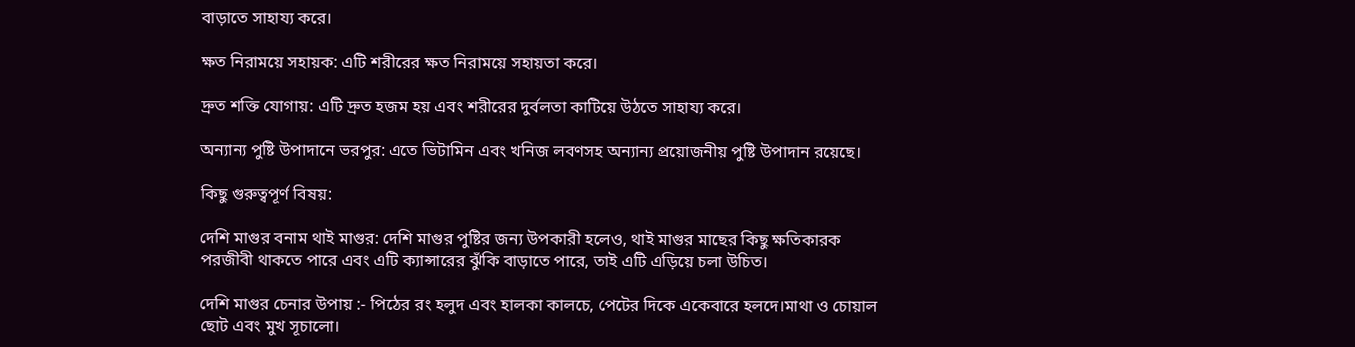বাড়াতে সাহায্য করে।

ক্ষত নিরাময়ে সহায়ক: এটি শরীরের ক্ষত নিরাময়ে সহায়তা করে।

দ্রুত শক্তি যোগায়: এটি দ্রুত হজম হয় এবং শরীরের দুর্বলতা কাটিয়ে উঠতে সাহায্য করে।

অন্যান্য পুষ্টি উপাদানে ভরপুর: এতে ভিটামিন এবং খনিজ লবণসহ অন্যান্য প্রয়োজনীয় পুষ্টি উপাদান রয়েছে।

কিছু গুরুত্বপূর্ণ বিষয়:

দেশি মাগুর বনাম থাই মাগুর: দেশি মাগুর পুষ্টির জন্য উপকারী হলেও, থাই মাগুর মাছের কিছু ক্ষতিকারক পরজীবী থাকতে পারে এবং এটি ক্যান্সারের ঝুঁকি বাড়াতে পারে, তাই এটি এড়িয়ে চলা উচিত।

দেশি মাগুর চেনার উপায় :- পিঠের রং হলুদ এবং হালকা কালচে, পেটের দিকে একেবারে হলদে।মাথা ও চোয়াল ছোট এবং মুখ সূচালো।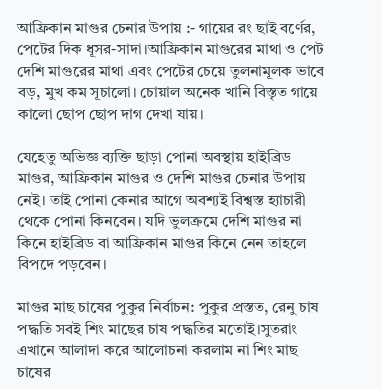আফ্রিকান মাগুর চেনার উপায় :- গায়ের রং ছাই বর্ণের, পেটের দিক ধূসর-সাদা।আফ্রিকান মাগুরের মাথা ও পেট দেশি মাগুরের মাথা এবং পেটের চেয়ে তুলনামূলক ভাবে বড়, মুখ কম সূচালো। চোয়াল অনেক খানি বিস্তৃত গায়ে কালো ছোপ ছোপ দাগ দেখা যায়।

যেহেতু অভিজ্ঞ ব্যক্তি ছাড়া পোনা অবস্থায় হাইব্রিড মাগুর, আফ্রিকান মাগুর ও দেশি মাগুর চেনার উপায় নেই। তাই পোনা কেনার আগে অবশ্যই বিশ্বস্ত হ্যাচারী থেকে পোনা কিনবেন। যদি ভুলক্রমে দেশি মাগুর না কিনে হাইব্রিড বা আফ্রিকান মাগুর কিনে নেন তাহলে বিপদে পড়বেন।

মাগুর মাছ চাষের পুকুর নির্বাচন: পুকুর প্রস্তত, রেনু চাষ পদ্ধতি সবই শিং মাছের চাষ পদ্ধতির মতোই।সুতরাং এখানে আলাদা করে আলোচনা করলাম না শিং মাছ চাষের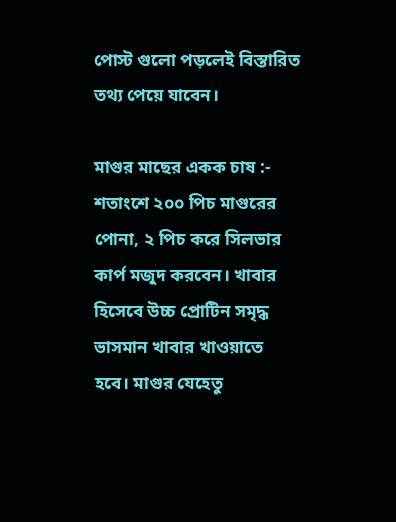পোস্ট গুলো পড়লেই বিস্তারিত তথ্য পেয়ে যাবেন।

মাগুর মাছের একক চাষ :- শতাংশে ২০০ পিচ মাগুরের পোনা, ২ পিচ করে সিলভার কার্প মজুদ করবেন। খাবার হিসেবে উচ্চ প্রোটিন সমৃদ্ধ ভাসমান খাবার খাওয়াতে হবে। মাগুর যেহেতু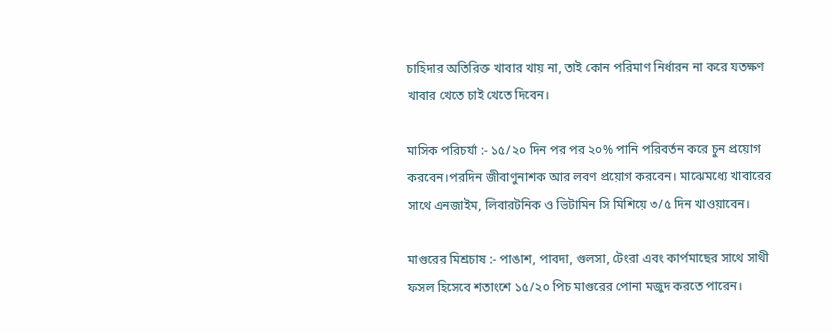চাহিদার অতিরিক্ত খাবার খায় না, তাই কোন পরিমাণ নির্ধারন না করে যতক্ষণ খাবার খেতে চাই খেতে দিবেন।

মাসিক পরিচর্যা :- ১৫/২০ দিন পর পর ২০% পানি পরিবর্তন করে চুন প্রয়োগ করবেন।পরদিন জীবাণুনাশক আর লবণ প্রয়োগ করবেন। মাঝেমধ্যে খাবারের সাথে এনজাইম, লিবারটনিক ও ভিটামিন সি মিশিয়ে ৩/৫ দিন খাওয়াবেন।

মাগুরের মিশ্রচাষ :- পাঙাশ, পাবদা, গুলসা, টেংরা এবং কার্পমাছের সাথে সাথী ফসল হিসেবে শতাংশে ১৫/২০ পিচ মাগুরের পোনা মজুদ করতে পারেন।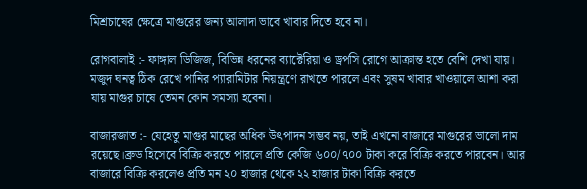মিশ্রচাষের ক্ষেত্রে মাগুরের জন্য আলাদা ভাবে খাবার দিতে হবে না।

রোগবালাই :- ফাঙ্গাল ডিজিজ, বিভিন্ন ধরনের ব্যাক্টেরিয়া ও ড্রপসি রোগে আক্রান্ত হতে বেশি দেখা যায়। মজুদ ঘনত্ব ঠিক রেখে পানির প্যারামিটার নিয়ন্ত্রণে রাখতে পারলে এবং সুষম খাবার খাওয়ালে আশা করা যায় মাগুর চাষে তেমন কোন সমস্যা হবেনা।

বাজারজাত :- যেহেতু মাগুর মাছের অধিক উৎপাদন সম্ভব নয়, তাই এখনো বাজারে মাগুরের ভালো দাম রয়েছে।ব্রুড হিসেবে বিক্রি করতে পারলে প্রতি কেজি ৬০০/৭০০ টাকা করে বিক্রি করতে পারবেন। আর বাজারে বিক্রি করলেও প্রতি মন ২০ হাজার থেকে ২২ হাজার টাকা বিক্রি করতে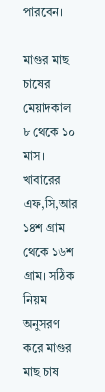পারবেন।

মাগুর মাছ চাষের মেয়াদকাল ৮ থেকে ১০ মাস। খাবারের এফ,সি,আর ১৪শ গ্রাম থেকে ১৬শ গ্রাম। সঠিক নিয়ম অনুসরণ করে মাগুর মাছ চাষ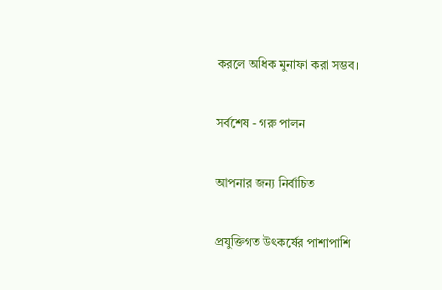করলে অধিক মুনাফা করা সম্ভব।

সর্বশেষ - গরু পালন

আপনার জন্য নির্বাচিত

প্রযুক্তিগত উৎকর্ষের পাশাপাশি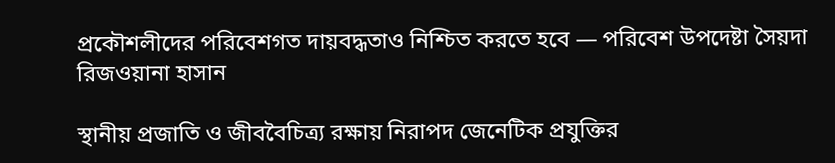প্রকৌশলীদের পরিবেশগত দায়বদ্ধতাও নিশ্চিত করতে হবে — পরিবেশ উপদেষ্টা সৈয়দা রিজওয়ানা হাসান

স্থানীয় প্রজাতি ও জীববৈচিত্র্য রক্ষায় নিরাপদ জেনেটিক প্রযুক্তির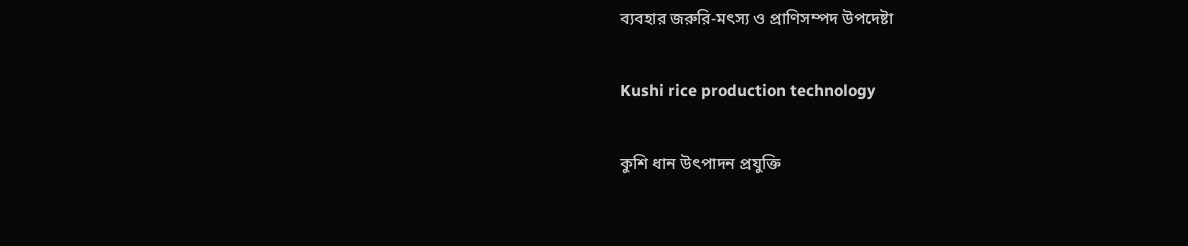ব্যবহার জরুরি-মৎস্য ও প্রাণিসম্পদ উপদেষ্টা

Kushi rice production technology

কুশি ধান উৎপাদন প্রযুক্তি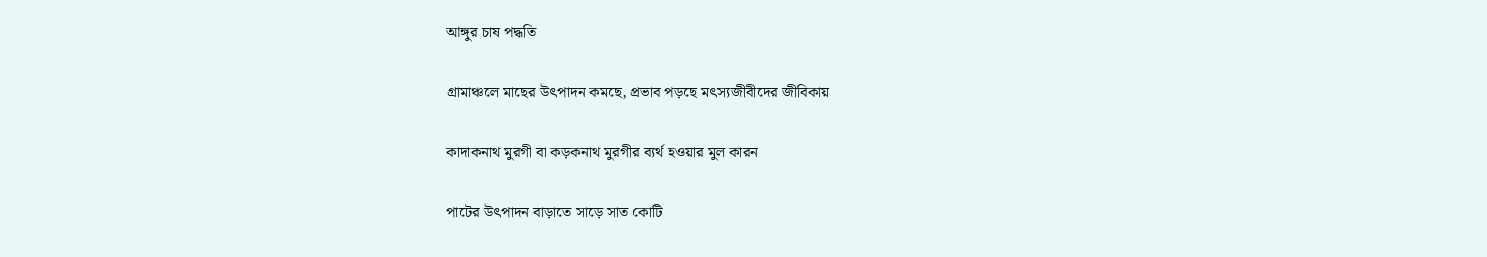আঙ্গুর চাষ পদ্ধতি

গ্রামাঞ্চলে মাছের উৎপাদন কমছে, প্রভাব পড়ছে মৎস্যজীবীদের জীবিকায়

কাদাকনাথ মুরগী বা কড়কনাথ মুরগীর ব্যর্থ হওয়ার মুল কারন

পাটের উৎপাদন বাড়াতে সাড়ে সাত কোটি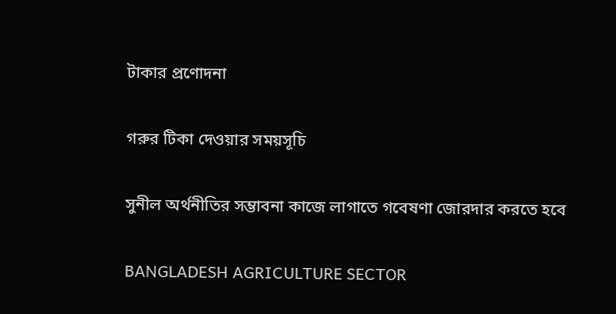টাকার প্রণোদনা

গরুর টিকা দেওয়ার সময়সূচি

সুনীল অর্থনীতির সম্ভাবনা কাজে লাগাতে গবেষণা জোরদার করতে হবে

BANGLADESH AGRICULTURE SECTOR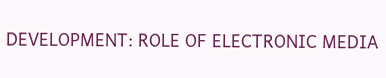DEVELOPMENT: ROLE OF ELECTRONIC MEDIA